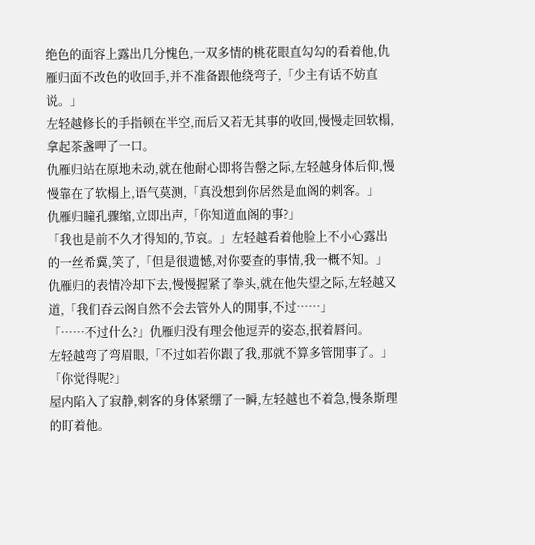绝色的面容上露出几分愧色,一双多情的桃花眼直勾勾的看着他,仇雁归面不改色的收回手,并不准备跟他绕弯子,「少主有话不妨直说。」
左轻越修长的手指顿在半空,而后又若无其事的收回,慢慢走回软榻,拿起茶盏呷了一口。
仇雁归站在原地未动,就在他耐心即将告罄之际,左轻越身体后仰,慢慢靠在了软榻上,语气莫测,「真没想到你居然是血阁的刺客。」
仇雁归瞳孔骤缩,立即出声,「你知道血阁的事?」
「我也是前不久才得知的,节哀。」左轻越看着他脸上不小心露出的一丝希冀,笑了,「但是很遗憾,对你要查的事情,我一概不知。」
仇雁归的表情冷却下去,慢慢握紧了拳头,就在他失望之际,左轻越又道,「我们吞云阁自然不会去管外人的閒事,不过……」
「……不过什么?」仇雁归没有理会他逗弄的姿态,抿着唇问。
左轻越弯了弯眉眼,「不过如若你跟了我,那就不算多管閒事了。」
「你觉得呢?」
屋内陷入了寂静,刺客的身体紧绷了一瞬,左轻越也不着急,慢条斯理的盯着他。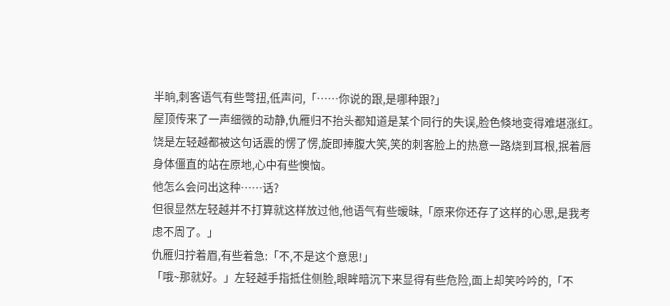半晌,刺客语气有些彆扭,低声问,「……你说的跟,是哪种跟?」
屋顶传来了一声细微的动静,仇雁归不抬头都知道是某个同行的失误,脸色倏地变得难堪涨红。
饶是左轻越都被这句话震的愣了愣,旋即捧腹大笑,笑的刺客脸上的热意一路烧到耳根,抿着唇身体僵直的站在原地,心中有些懊恼。
他怎么会问出这种……话?
但很显然左轻越并不打算就这样放过他,他语气有些暧昧,「原来你还存了这样的心思,是我考虑不周了。」
仇雁归拧着眉,有些着急:「不,不是这个意思!」
「哦~那就好。」左轻越手指抵住侧脸,眼眸暗沉下来显得有些危险,面上却笑吟吟的,「不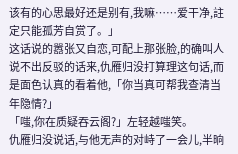该有的心思最好还是别有,我嘛……爱干净,註定只能孤芳自赏了。」
这话说的嚣张又自恋,可配上那张脸,的确叫人说不出反驳的话来,仇雁归没打算理这句话,而是面色认真的看着他,「你当真可帮我查清当年隐情?」
「嗤,你在质疑吞云阁?」左轻越嗤笑。
仇雁归没说话,与他无声的对峙了一会儿,半晌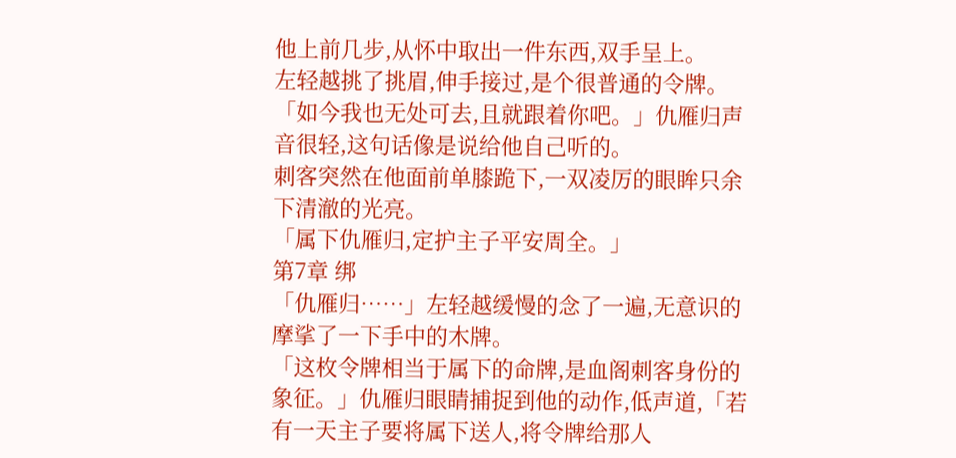他上前几步,从怀中取出一件东西,双手呈上。
左轻越挑了挑眉,伸手接过,是个很普通的令牌。
「如今我也无处可去,且就跟着你吧。」仇雁归声音很轻,这句话像是说给他自己听的。
刺客突然在他面前单膝跪下,一双凌厉的眼眸只余下清澈的光亮。
「属下仇雁归,定护主子平安周全。」
第7章 绑
「仇雁归……」左轻越缓慢的念了一遍,无意识的摩挲了一下手中的木牌。
「这枚令牌相当于属下的命牌,是血阁刺客身份的象征。」仇雁归眼睛捕捉到他的动作,低声道,「若有一天主子要将属下送人,将令牌给那人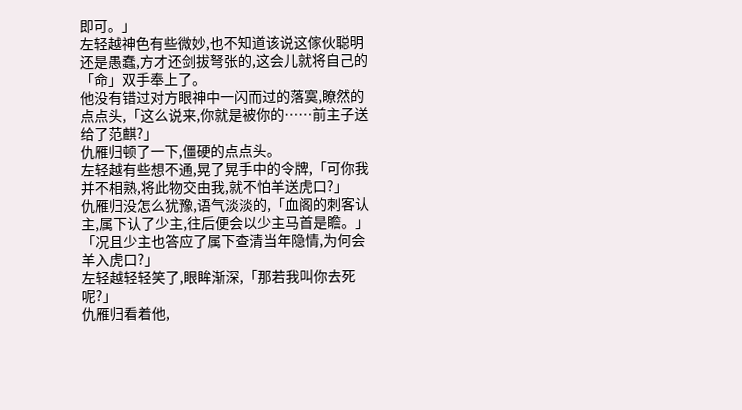即可。」
左轻越神色有些微妙,也不知道该说这傢伙聪明还是愚蠢,方才还剑拔弩张的,这会儿就将自己的「命」双手奉上了。
他没有错过对方眼神中一闪而过的落寞,瞭然的点点头,「这么说来,你就是被你的……前主子送给了范麒?」
仇雁归顿了一下,僵硬的点点头。
左轻越有些想不通,晃了晃手中的令牌,「可你我并不相熟,将此物交由我,就不怕羊送虎口?」
仇雁归没怎么犹豫,语气淡淡的,「血阁的刺客认主,属下认了少主,往后便会以少主马首是瞻。」
「况且少主也答应了属下查清当年隐情,为何会羊入虎口?」
左轻越轻轻笑了,眼眸渐深,「那若我叫你去死呢?」
仇雁归看着他,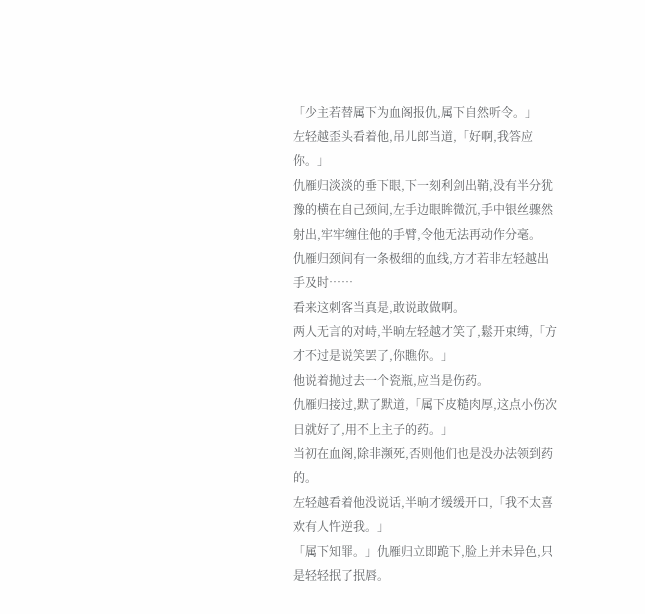「少主若替属下为血阁报仇,属下自然听令。」
左轻越歪头看着他,吊儿郎当道,「好啊,我答应你。」
仇雁归淡淡的垂下眼,下一刻利剑出鞘,没有半分犹豫的横在自己颈间,左手边眼眸微沉,手中银丝骤然射出,牢牢缠住他的手臂,令他无法再动作分毫。
仇雁归颈间有一条极细的血线,方才若非左轻越出手及时……
看来这刺客当真是,敢说敢做啊。
两人无言的对峙,半晌左轻越才笑了,鬆开束缚,「方才不过是说笑罢了,你瞧你。」
他说着抛过去一个瓷瓶,应当是伤药。
仇雁归接过,默了默道,「属下皮糙肉厚,这点小伤次日就好了,用不上主子的药。」
当初在血阁,除非濒死,否则他们也是没办法领到药的。
左轻越看着他没说话,半晌才缓缓开口,「我不太喜欢有人忤逆我。」
「属下知罪。」仇雁归立即跪下,脸上并未异色,只是轻轻抿了抿唇。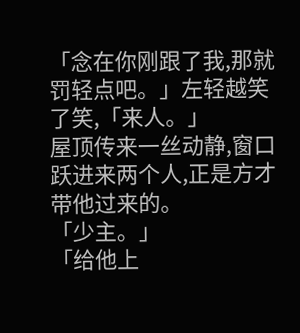「念在你刚跟了我,那就罚轻点吧。」左轻越笑了笑,「来人。」
屋顶传来一丝动静,窗口跃进来两个人,正是方才带他过来的。
「少主。」
「给他上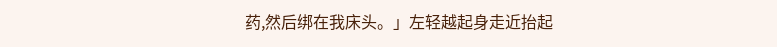药,然后绑在我床头。」左轻越起身走近抬起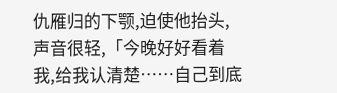仇雁归的下颚,迫使他抬头,声音很轻,「今晚好好看着我,给我认清楚……自己到底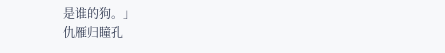是谁的狗。」
仇雁归瞳孔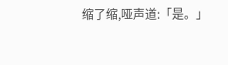缩了缩,哑声道:「是。」